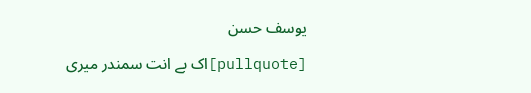یوسف حسن

[pullquote]اک بے انت سمندر میری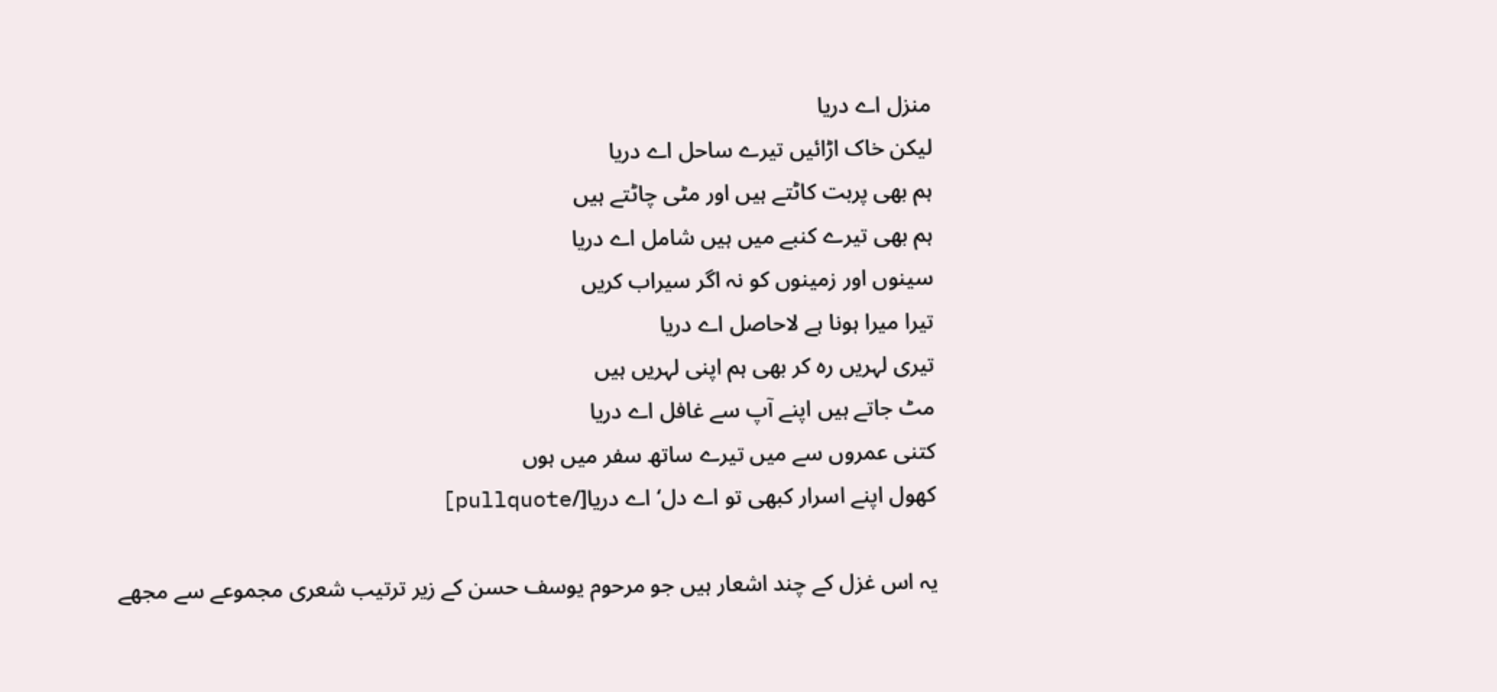منزل اے دریا
لیکن خاک اڑائیں تیرے ساحل اے دریا
ہم بھی پربت کاٹتے ہیں اور مٹی چاٹتے ہیں
ہم بھی تیرے کنبے میں ہیں شامل اے دریا
سینوں اور زمینوں کو نہ اگر سیراب کریں
تیرا میرا ہونا ہے لاحاصل اے دریا
تیری لہریں رہ کر بھی ہم اپنی لہریں ہیں
مٹ جاتے ہیں اپنے آپ سے غافل اے دریا
کتنی عمروں سے میں تیرے ساتھ سفر میں ہوں
کھول اپنے اسرار کبھی تو اے دل‘ اے دریا[/pullquote]

یہ اس غزل کے چند اشعار ہیں جو مرحوم یوسف حسن کے زیر ترتیب شعری مجموعے سے مجھے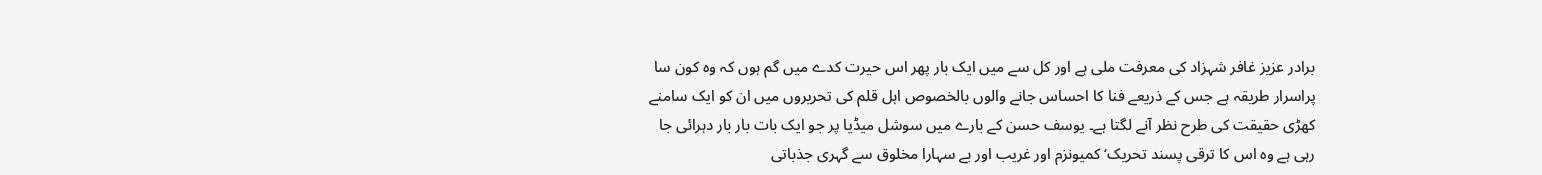برادر عزیز غافر شہزاد کی معرفت ملی ہے اور کل سے میں ایک بار پھر اس حیرت کدے میں گم ہوں کہ وہ کون سا پراسرار طریقہ ہے جس کے ذریعے فنا کا احساس جانے والوں بالخصوص اہل قلم کی تحریروں میں ان کو ایک سامنے کھڑی حقیقت کی طرح نظر آنے لگتا ہے۔ یوسف حسن کے بارے میں سوشل میڈیا پر جو ایک بات بار بار دہرائی جا رہی ہے وہ اس کا ترقی پسند تحریک‘ کمیونزم اور غریب اور بے سہارا مخلوق سے گہری جذباتی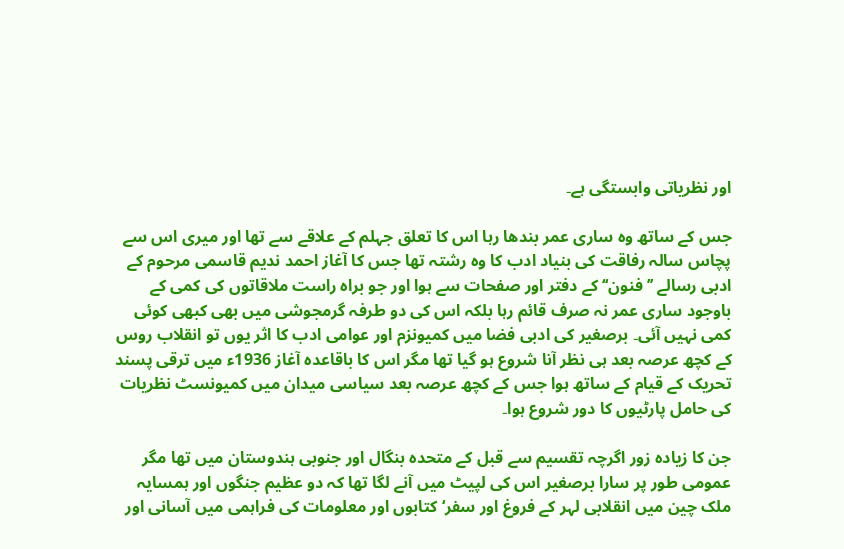اور نظریاتی وابستگی ہے۔

جس کے ساتھ وہ ساری عمر بندھا رہا اس کا تعلق جہلم کے علاقے سے تھا اور میری اس سے پچاس سالہ رفاقت کی بنیاد ادب کا وہ رشتہ تھا جس کا آغاز احمد ندیم قاسمی مرحوم کے ادبی رسالے ’’فنون‘‘ کے دفتر اور صفحات سے ہوا اور جو براہ راست ملاقاتوں کی کمی کے باوجود ساری عمر نہ صرف قائم رہا بلکہ اس کی دو طرفہ گرمجوشی میں بھی کبھی کوئی کمی نہیں آئی۔ برصغیر کی ادبی فضا میں کمیونزم اور عوامی ادب کا اثر یوں تو انقلاب روس کے کچھ عرصہ بعد ہی نظر آنا شروع ہو گیا تھا مگر اس کا باقاعدہ آغاز 1936ء میں ترقی پسند تحریک کے قیام کے ساتھ ہوا جس کے کچھ عرصہ بعد سیاسی میدان میں کمیونسٹ نظریات کی حامل پارٹیوں کا دور شروع ہوا۔

جن کا زیادہ زور اگرچہ تقسیم سے قبل کے متحدہ بنگال اور جنوبی ہندوستان میں تھا مگر عمومی طور پر سارا برصغیر اس کی لپیٹ میں آنے لگا تھا کہ دو عظیم جنگوں اور ہمسایہ ملک چین میں انقلابی لہر کے فروغ اور سفر‘ کتابوں اور معلومات کی فراہمی میں آسانی اور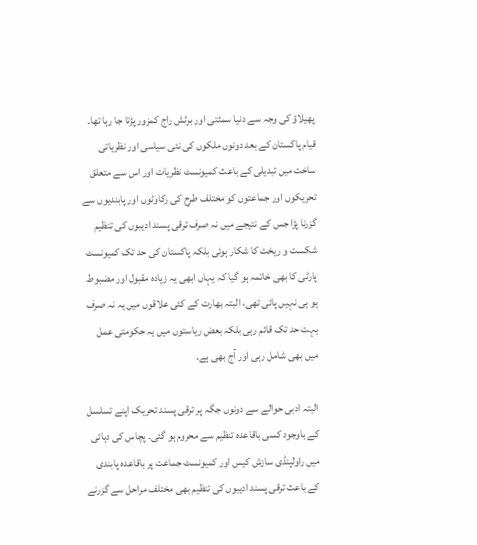پھیلاؤ کی وجہ سے دنیا سمٹتی اور برٹش راج کمزور پڑتا جا رہا تھا۔ قیام پاکستان کے بعد دونوں ملکوں کی نئی سیاسی اور نظریاتی ساخت میں تبدیلی کے باعث کمیونسٹ نظریات اور اس سے متعلق تحریکوں اور جماعتوں کو مختلف طرح کی رکاوٹوں اور پابندیوں سے گزرنا پڑا جس کے نتیجے میں نہ صرف ترقی پسند ادیبوں کی تنظیم شکست و ریخت کا شکار ہوئی بلکہ پاکستان کی حد تک کمیونسٹ پارٹی کا بھی خاتمہ ہو گیا کہ یہاں ابھی یہ زیادہ مقبول اور مضبوط ہو ہی نہیں پائی تھی، البتہ بھارت کے کئی علاقوں میں یہ نہ صرف بہت حد تک قائم رہی بلکہ بعض ریاستوں میں یہ حکومتی عمل میں بھی شامل رہی اور آج بھی ہے۔

البتہ ادبی حوالے سے دونوں جگہ پر ترقی پسند تحریک اپنے تسلسل کے باوجود کسی باقاعدہ تنظیم سے محروم ہو گئی۔ پچاس کی دہائی میں راولپنڈی سازش کیس اور کمیونسٹ جماعت پر باقاعدہ پابندی کے باعث ترقی پسند ادیبوں کی تنظیم بھی مختلف مراحل سے گزرنے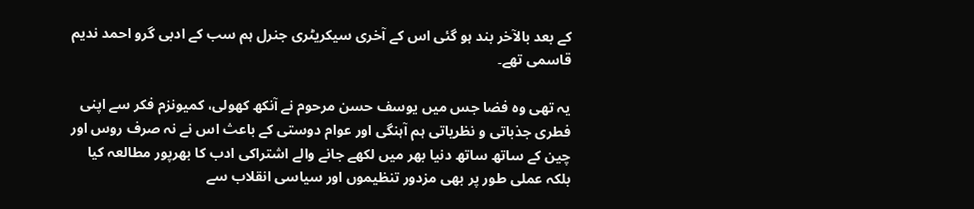کے بعد بالآخر بند ہو گئی اس کے آخری سیکریٹری جنرل ہم سب کے ادبی گرو احمد ندیم قاسمی تھے۔

یہ تھی وہ فضا جس میں یوسف حسن مرحوم نے آنکھ کھولی، کمیونزم فکر سے اپنی فطری جذباتی و نظریاتی ہم آہنگی اور عوام دوستی کے باعث اس نے نہ صرف روس اور چین کے ساتھ ساتھ دنیا بھر میں لکھے جانے والے اشتراکی ادب کا بھرپور مطالعہ کیا بلکہ عملی طور پر بھی مزدور تنظیموں اور سیاسی انقلاب سے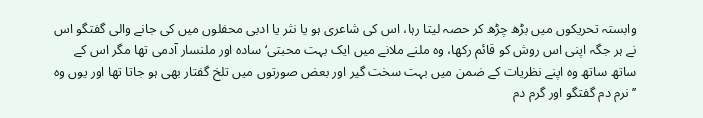وابستہ تحریکوں میں بڑھ چڑھ کر حصہ لیتا رہا، اس کی شاعری ہو یا نثر یا ادبی محفلوں میں کی جانے والی گفتگو اس نے ہر جگہ اپنی اس روش کو قائم رکھا، وہ ملنے ملانے میں ایک بہت محبتی‘ سادہ اور ملنسار آدمی تھا مگر اس کے ساتھ ساتھ وہ اپنے نظریات کے ضمن میں بہت سخت گیر اور بعض صورتوں میں تلخ گفتار بھی ہو جاتا تھا اور یوں وہ ’’نرم دم گفتگو اور گرم دم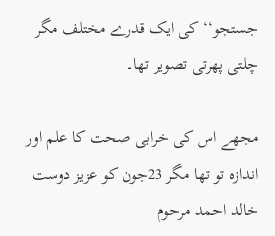جستجو‘‘ کی ایک قدرے مختلف مگر چلتی پھرتی تصویر تھا۔

مجھے اس کی خرابی صحت کا علم اور اندازہ تو تھا مگر 23جون کو عزیز دوست خالد احمد مرحوم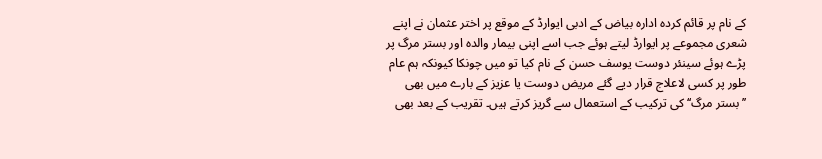کے نام پر قائم کردہ ادارہ بیاض کے ادبی ایوارڈ کے موقع پر اختر عثمان نے اپنے شعری مجموعے پر ایوارڈ لیتے ہوئے جب اسے اپنی بیمار والدہ اور بستر مرگ پر پڑے ہوئے سینئر دوست یوسف حسن کے نام کیا تو میں چونکا کیونکہ ہم عام طور پر کسی لاعلاج قرار دیے گئے مریض دوست یا عزیز کے بارے میں بھی ’’بستر مرگ‘‘ کی ترکیب کے استعمال سے گریز کرتے ہیں۔ تقریب کے بعد بھی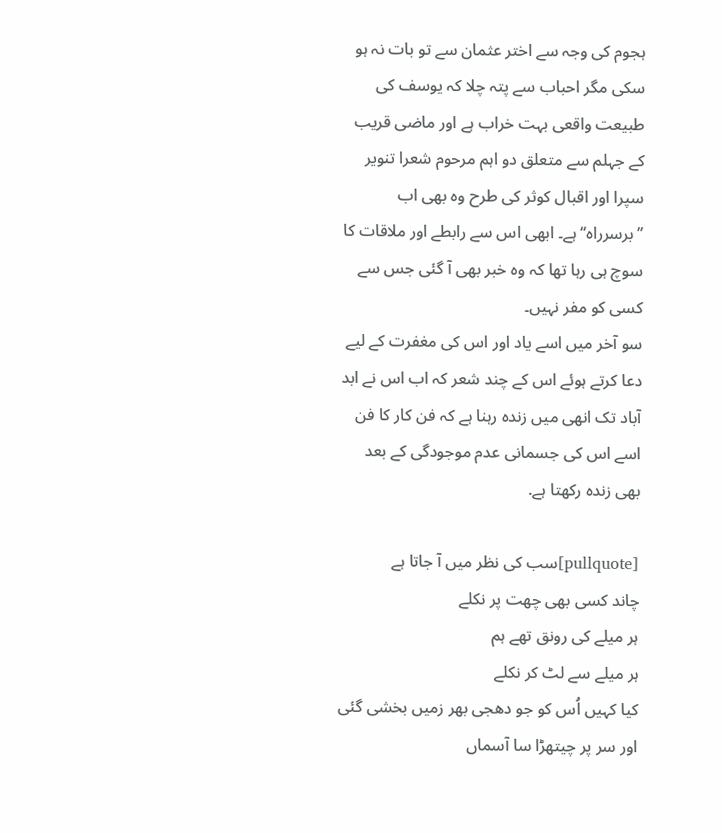ہجوم کی وجہ سے اختر عثمان سے تو بات نہ ہو سکی مگر احباب سے پتہ چلا کہ یوسف کی طبیعت واقعی بہت خراب ہے اور ماضی قریب کے جہلم سے متعلق دو اہم مرحوم شعرا تنویر سپرا اور اقبال کوثر کی طرح وہ بھی اب ’’برسرراہ‘‘ ہے۔ ابھی اس سے رابطے اور ملاقات کا سوچ ہی رہا تھا کہ وہ خبر بھی آ گئی جس سے کسی کو مفر نہیں۔
سو آخر میں اسے یاد اور اس کی مغفرت کے لیے دعا کرتے ہوئے اس کے چند شعر کہ اب اس نے ابد آباد تک انھی میں زندہ رہنا ہے کہ فن کار کا فن اسے اس کی جسمانی عدم موجودگی کے بعد بھی زندہ رکھتا ہے.

[pullquote]سب کی نظر میں آ جاتا ہے
چاند کسی بھی چھت پر نکلے
ہر میلے کی رونق تھے ہم
ہر میلے سے لٹ کر نکلے
کیا کہیں اُس کو جو دھجی بھر زمیں بخشی گئی
اور سر پر چیتھڑا سا آسماں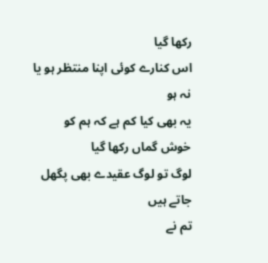رکھا گیا
اس کنارے کوئی اپنا منتظر ہو یا نہ ہو
یہ بھی کیا کم ہے کہ ہم کو خوش گماں رکھا گیا
لوگ تو لوگ عقیدے بھی پگھل جاتے ہیں
تم نے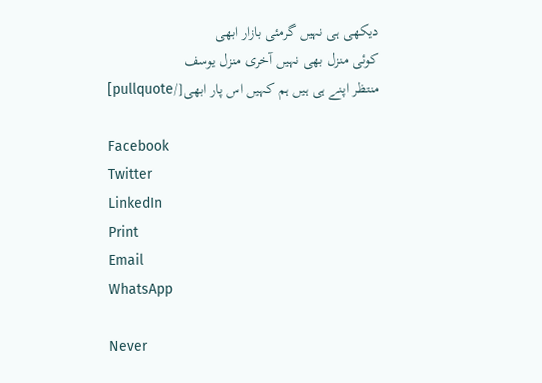دیکھی ہی نہیں گرمئی بازار ابھی
کوئی منزل بھی نہیں آخری منزل یوسف
منتظر اپنے ہی ہیں ہم کہیں اس پار ابھی[/pullquote]

Facebook
Twitter
LinkedIn
Print
Email
WhatsApp

Never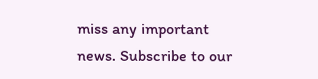miss any important news. Subscribe to our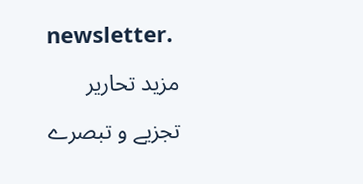newsletter.

مزید تحاریر

تجزیے و تبصرے